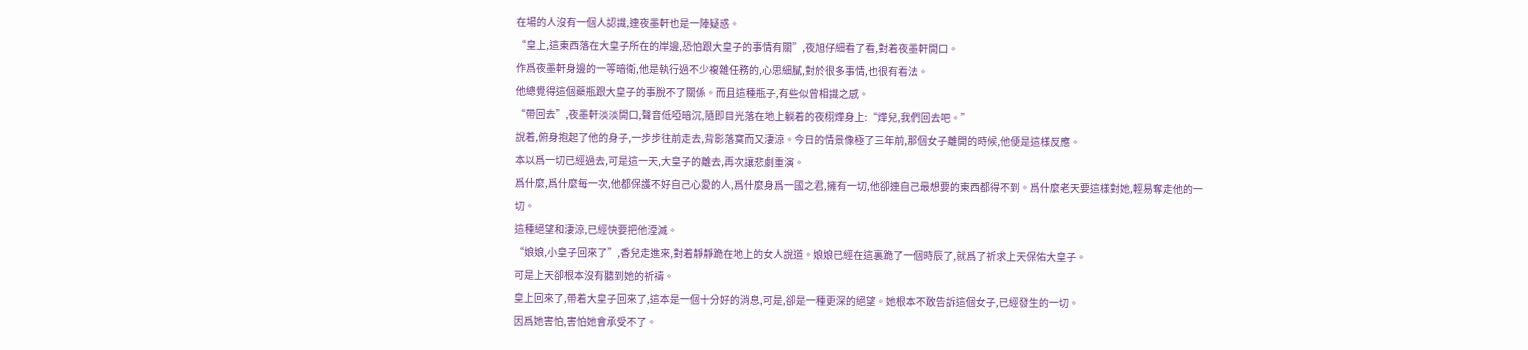在場的人沒有一個人認識,連夜墨軒也是一陣疑惑。
“皇上,這東西落在大皇子所在的岸邊,恐怕跟大皇子的事情有關”,夜旭仔細看了看,對着夜墨軒開口。
作爲夜墨軒身邊的一等暗衛,他是執行過不少複雜任務的,心思細膩,對於很多事情,也很有看法。
他總覺得這個藥瓶跟大皇子的事脫不了關係。而且這種瓶子,有些似曾相識之感。
“帶回去”,夜墨軒淡淡開口,聲音低啞暗沉,隨即目光落在地上躺着的夜栩燁身上:“燁兒,我們回去吧。”
說着,俯身抱起了他的身子,一步步往前走去,背影落寞而又淒涼。今日的情景像極了三年前,那個女子離開的時候,他便是這樣反應。
本以爲一切已經過去,可是這一天,大皇子的離去,再次讓悲劇重演。
爲什麼,爲什麼每一次,他都保護不好自己心愛的人,爲什麼身爲一國之君,擁有一切,他卻連自己最想要的東西都得不到。爲什麼老天要這樣對她,輕易奪走他的一切。
這種絕望和淒涼,已經快要把他湮滅。
“娘娘,小皇子回來了”,香兒走進來,對着靜靜跪在地上的女人說道。娘娘已經在這裏跪了一個時辰了,就爲了祈求上天保佑大皇子。
可是上天卻根本沒有聽到她的祈禱。
皇上回來了,帶着大皇子回來了,這本是一個十分好的消息,可是,卻是一種更深的絕望。她根本不敢告訴這個女子,已經發生的一切。
因爲她害怕,害怕她會承受不了。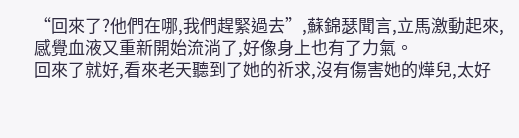“回來了?他們在哪,我們趕緊過去”,蘇錦瑟聞言,立馬激動起來,感覺血液又重新開始流淌了,好像身上也有了力氣。
回來了就好,看來老天聽到了她的祈求,沒有傷害她的燁兒,太好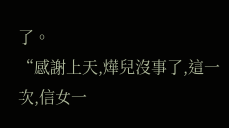了。
“感謝上天,燁兒沒事了,這一次,信女一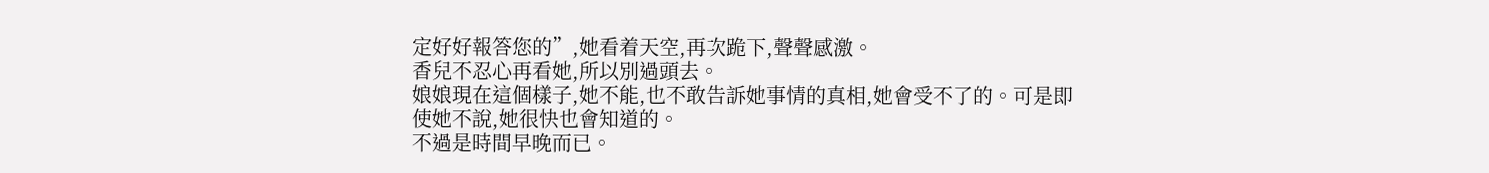定好好報答您的”,她看着天空,再次跪下,聲聲感激。
香兒不忍心再看她,所以別過頭去。
娘娘現在這個樣子,她不能,也不敢告訴她事情的真相,她會受不了的。可是即使她不說,她很快也會知道的。
不過是時間早晚而已。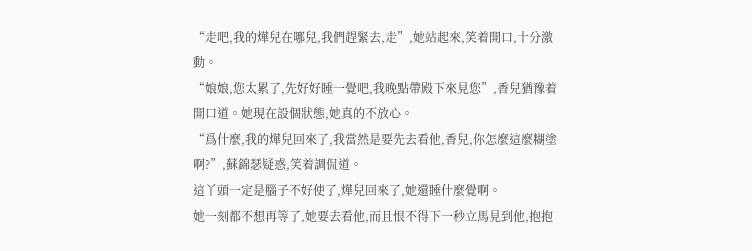“走吧,我的燁兒在哪兒,我們趕緊去,走”,她站起來,笑着開口,十分激動。
“娘娘,您太累了,先好好睡一覺吧,我晚點帶殿下來見您”,香兒猶豫着開口道。她現在設個狀態,她真的不放心。
“爲什麼,我的燁兒回來了,我當然是要先去看他,香兒,你怎麼這麼糊塗啊?”,蘇錦瑟疑惑,笑着調侃道。
這丫頭一定是腦子不好使了,燁兒回來了,她還睡什麼覺啊。
她一刻都不想再等了,她要去看他,而且恨不得下一秒立馬見到他,抱抱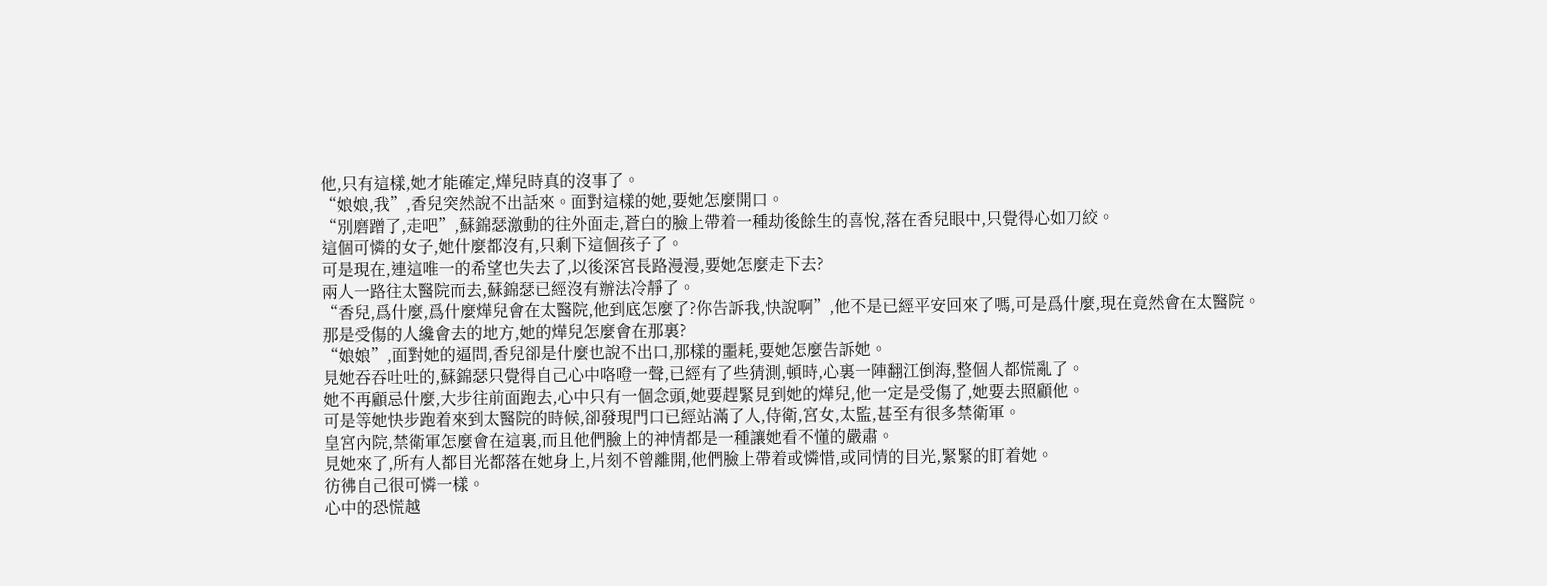他,只有這樣,她才能確定,燁兒時真的沒事了。
“娘娘,我”,香兒突然說不出話來。面對這樣的她,要她怎麼開口。
“別磨蹭了,走吧”,蘇錦瑟激動的往外面走,蒼白的臉上帶着一種劫後餘生的喜悅,落在香兒眼中,只覺得心如刀絞。
這個可憐的女子,她什麼都沒有,只剩下這個孩子了。
可是現在,連這唯一的希望也失去了,以後深宮長路漫漫,要她怎麼走下去?
兩人一路往太醫院而去,蘇錦瑟已經沒有辦法冷靜了。
“香兒,爲什麼,爲什麼燁兒會在太醫院,他到底怎麼了?你告訴我,快說啊”,他不是已經平安回來了嗎,可是爲什麼,現在竟然會在太醫院。
那是受傷的人纔會去的地方,她的燁兒怎麼會在那裏?
“娘娘”,面對她的逼問,香兒卻是什麼也說不出口,那樣的噩耗,要她怎麼告訴她。
見她吞吞吐吐的,蘇錦瑟只覺得自己心中咯噔一聲,已經有了些猜測,頓時,心裏一陣翻江倒海,整個人都慌亂了。
她不再顧忌什麼,大步往前面跑去,心中只有一個念頭,她要趕緊見到她的燁兒,他一定是受傷了,她要去照顧他。
可是等她快步跑着來到太醫院的時候,卻發現門口已經站滿了人,侍衛,宮女,太監,甚至有很多禁衛軍。
皇宮內院,禁衛軍怎麼會在這裏,而且他們臉上的神情都是一種讓她看不懂的嚴肅。
見她來了,所有人都目光都落在她身上,片刻不曾離開,他們臉上帶着或憐惜,或同情的目光,緊緊的盯着她。
彷彿自己很可憐一樣。
心中的恐慌越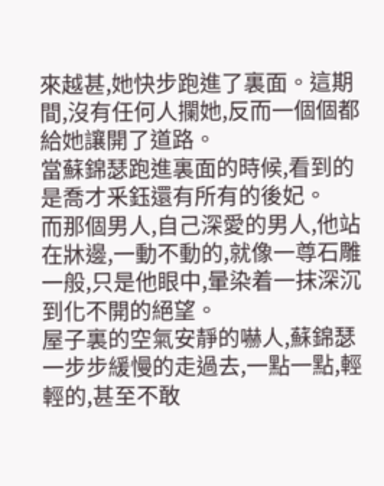來越甚,她快步跑進了裏面。這期間,沒有任何人攔她,反而一個個都給她讓開了道路。
當蘇錦瑟跑進裏面的時候,看到的是喬才釆鈺還有所有的後妃。
而那個男人,自己深愛的男人,他站在牀邊,一動不動的,就像一尊石雕一般,只是他眼中,暈染着一抹深沉到化不開的絕望。
屋子裏的空氣安靜的嚇人,蘇錦瑟一步步緩慢的走過去,一點一點,輕輕的,甚至不敢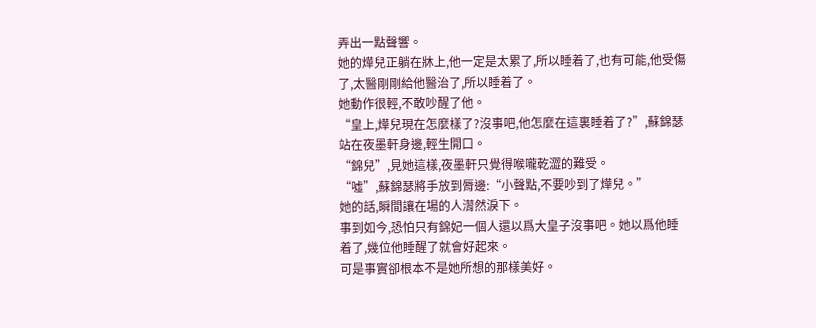弄出一點聲響。
她的燁兒正躺在牀上,他一定是太累了,所以睡着了,也有可能,他受傷了,太醫剛剛給他醫治了,所以睡着了。
她動作很輕,不敢吵醒了他。
“皇上,燁兒現在怎麼樣了?沒事吧,他怎麼在這裏睡着了?”,蘇錦瑟站在夜墨軒身邊,輕生開口。
“錦兒”,見她這樣,夜墨軒只覺得喉嚨乾澀的難受。
“噓”,蘇錦瑟將手放到脣邊:“小聲點,不要吵到了燁兒。”
她的話,瞬間讓在場的人潸然淚下。
事到如今,恐怕只有錦妃一個人還以爲大皇子沒事吧。她以爲他睡着了,幾位他睡醒了就會好起來。
可是事實卻根本不是她所想的那樣美好。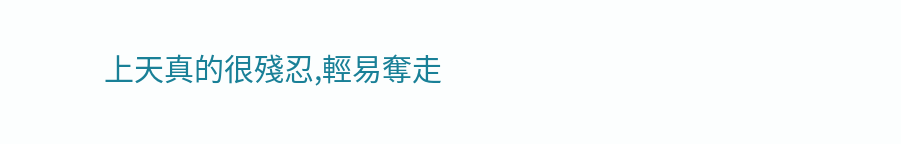上天真的很殘忍,輕易奪走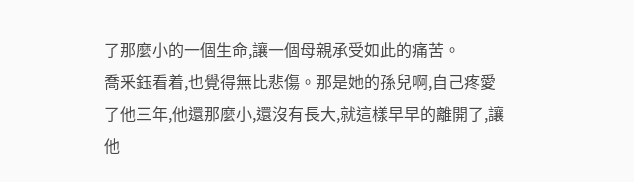了那麼小的一個生命,讓一個母親承受如此的痛苦。
喬釆鈺看着,也覺得無比悲傷。那是她的孫兒啊,自己疼愛了他三年,他還那麼小,還沒有長大,就這樣早早的離開了,讓他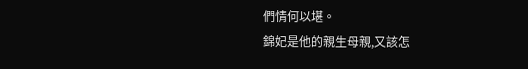們情何以堪。
錦妃是他的親生母親,又該怎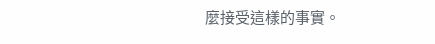麼接受這樣的事實。